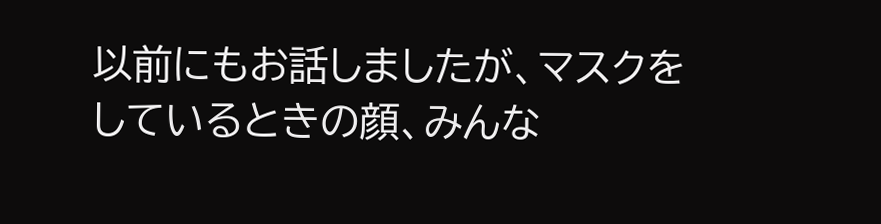以前にもお話しましたが、マスクをしているときの顔、みんな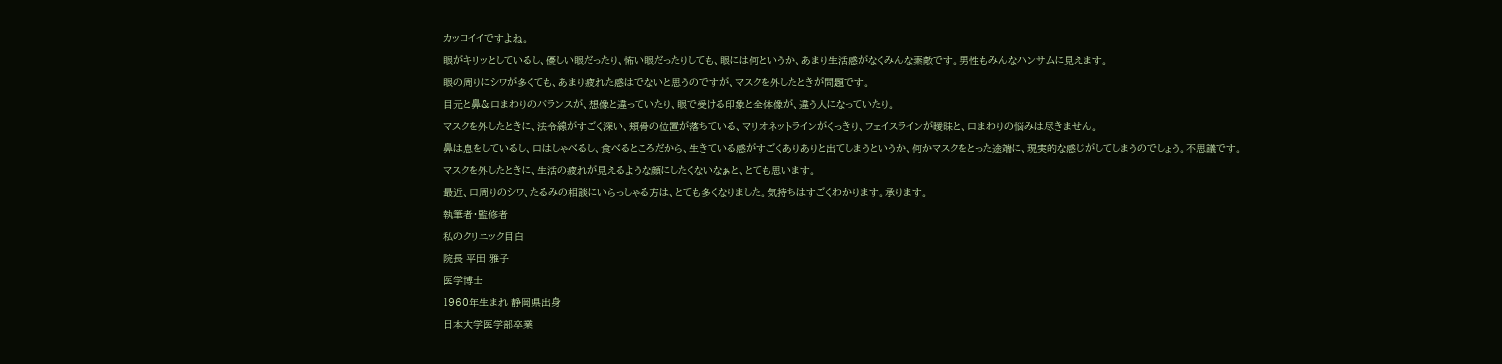カッコイイですよね。
眼がキリッとしているし、優しい眼だったり、怖い眼だったりしても、眼には何というか、あまり生活感がなくみんな素敵です。男性もみんなハンサムに見えます。
眼の周りにシワが多くても、あまり疲れた感はでないと思うのですが、マスクを外したときが問題です。
目元と鼻&口まわりのバランスが、想像と違っていたり、眼で受ける印象と全体像が、違う人になっていたり。
マスクを外したときに、法令線がすごく深い、頬骨の位置が落ちている、マリオネットラインがくっきり、フェイスラインが曖昧と、口まわりの悩みは尽きません。
鼻は息をしているし、口はしゃべるし、食べるところだから、生きている感がすごくありありと出てしまうというか、何かマスクをとった途端に、現実的な感じがしてしまうのでしょう。不思議です。
マスクを外したときに、生活の疲れが見えるような顔にしたくないなぁと、とても思います。
最近、口周りのシワ、たるみの相談にいらっしゃる方は、とても多くなりました。気持ちはすごくわかります。承ります。
執筆者・監修者
私のクリニック目白
院長 平田 雅子
医学博士
1960年生まれ 静岡県出身
日本大学医学部卒業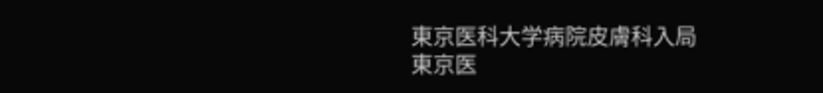東京医科大学病院皮膚科入局
東京医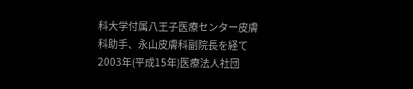科大学付属八王子医療センター皮膚科助手、永山皮膚科副院長を経て
2003年(平成15年)医療法人社団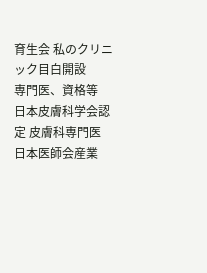育生会 私のクリニック目白開設
専門医、資格等
日本皮膚科学会認定 皮膚科専門医
日本医師会産業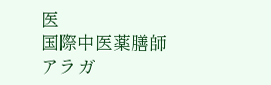医
国際中医薬膳師
アラガ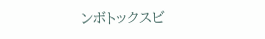ンボトックスビ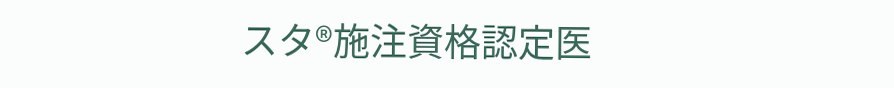スタ®施注資格認定医